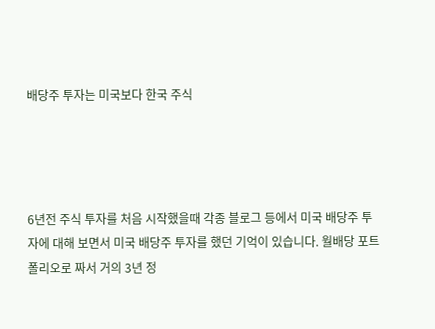배당주 투자는 미국보다 한국 주식




6년전 주식 투자를 처음 시작했을때 각종 블로그 등에서 미국 배당주 투자에 대해 보면서 미국 배당주 투자를 했던 기억이 있습니다. 월배당 포트폴리오로 짜서 거의 3년 정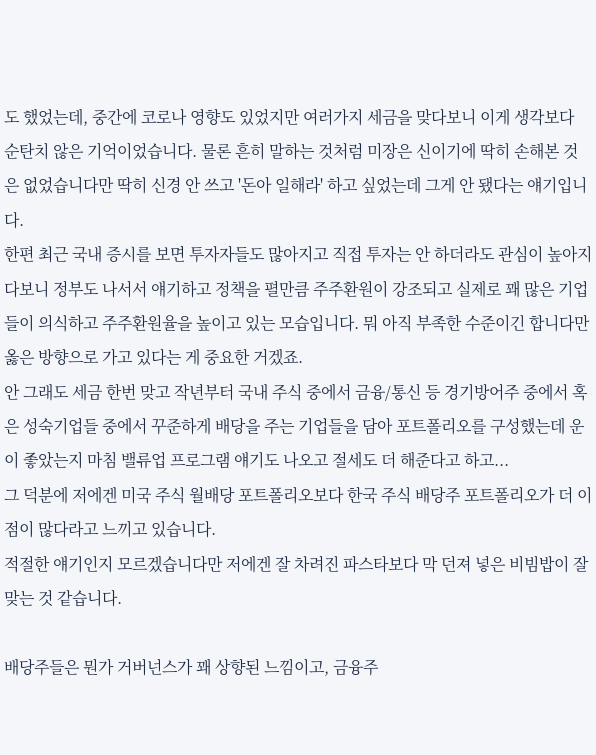도 했었는데, 중간에 코로나 영향도 있었지만 여러가지 세금을 맞다보니 이게 생각보다 순탄치 않은 기억이었습니다. 물론 흔히 말하는 것처럼 미장은 신이기에 딱히 손해본 것은 없었습니다만 딱히 신경 안 쓰고 '돈아 일해라' 하고 싶었는데 그게 안 됐다는 얘기입니다.
한편 최근 국내 증시를 보면 투자자들도 많아지고 직접 투자는 안 하더라도 관심이 높아지다보니 정부도 나서서 얘기하고 정책을 펼만큼 주주환원이 강조되고 실제로 꽤 많은 기업들이 의식하고 주주환원율을 높이고 있는 모습입니다. 뭐 아직 부족한 수준이긴 합니다만 옳은 방향으로 가고 있다는 게 중요한 거겠죠.
안 그래도 세금 한번 맞고 작년부터 국내 주식 중에서 금융/통신 등 경기방어주 중에서 혹은 성숙기업들 중에서 꾸준하게 배당을 주는 기업들을 담아 포트폴리오를 구성했는데 운이 좋았는지 마침 밸류업 프로그램 얘기도 나오고 절세도 더 해준다고 하고...
그 덕분에 저에겐 미국 주식 월배당 포트폴리오보다 한국 주식 배당주 포트폴리오가 더 이점이 많다라고 느끼고 있습니다.
적절한 얘기인지 모르겠습니다만 저에겐 잘 차려진 파스타보다 막 던져 넣은 비빔밥이 잘 맞는 것 같습니다.

배당주들은 뭔가 거버넌스가 꽤 상향된 느낌이고, 금융주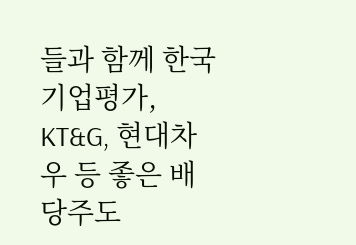들과 함께 한국기업평가, KT&G, 현대차우 등 좋은 배당주도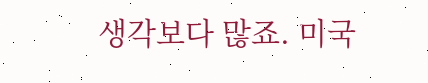생각보다 많죠. 미국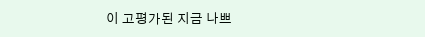이 고평가된 지금 나쁘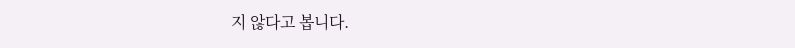지 않다고 봅니다.